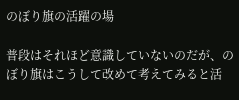のぼり旗の活躍の場

普段はそれほど意識していないのだが、のぼり旗はこうして改めて考えてみると活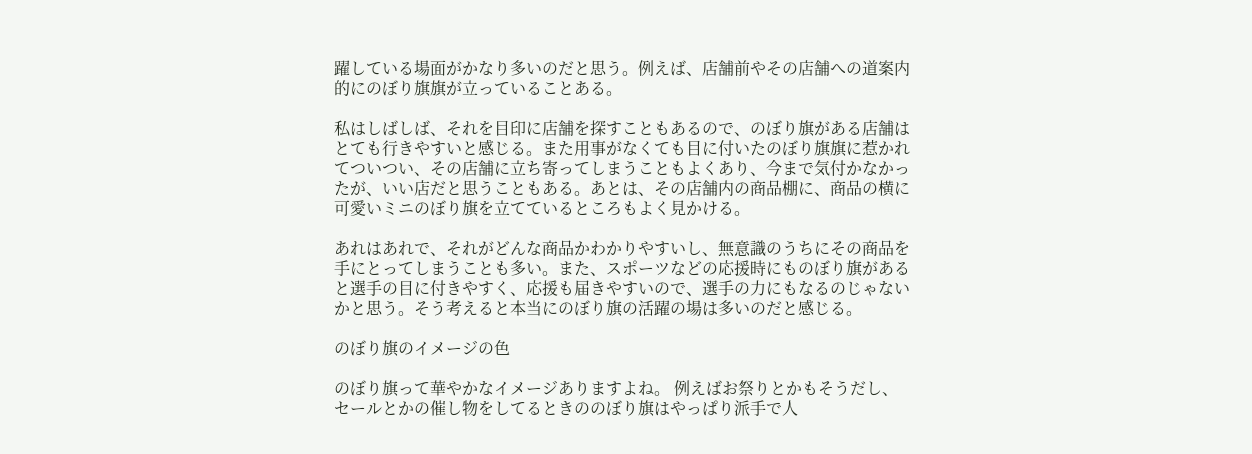躍している場面がかなり多いのだと思う。例えば、店舗前やその店舗への道案内的にのぼり旗旗が立っていることある。

私はしばしば、それを目印に店舗を探すこともあるので、のぼり旗がある店舗はとても行きやすいと感じる。また用事がなくても目に付いたのぼり旗旗に惹かれてついつい、その店舗に立ち寄ってしまうこともよくあり、今まで気付かなかったが、いい店だと思うこともある。あとは、その店舗内の商品棚に、商品の横に可愛いミニのぼり旗を立てているところもよく見かける。

あれはあれで、それがどんな商品かわかりやすいし、無意識のうちにその商品を手にとってしまうことも多い。また、スポーツなどの応援時にものぼり旗があると選手の目に付きやすく、応援も届きやすいので、選手の力にもなるのじゃないかと思う。そう考えると本当にのぼり旗の活躍の場は多いのだと感じる。

のぼり旗のイメージの色

のぼり旗って華やかなイメージありますよね。 例えばお祭りとかもそうだし、セールとかの催し物をしてるときののぼり旗はやっぱり派手で人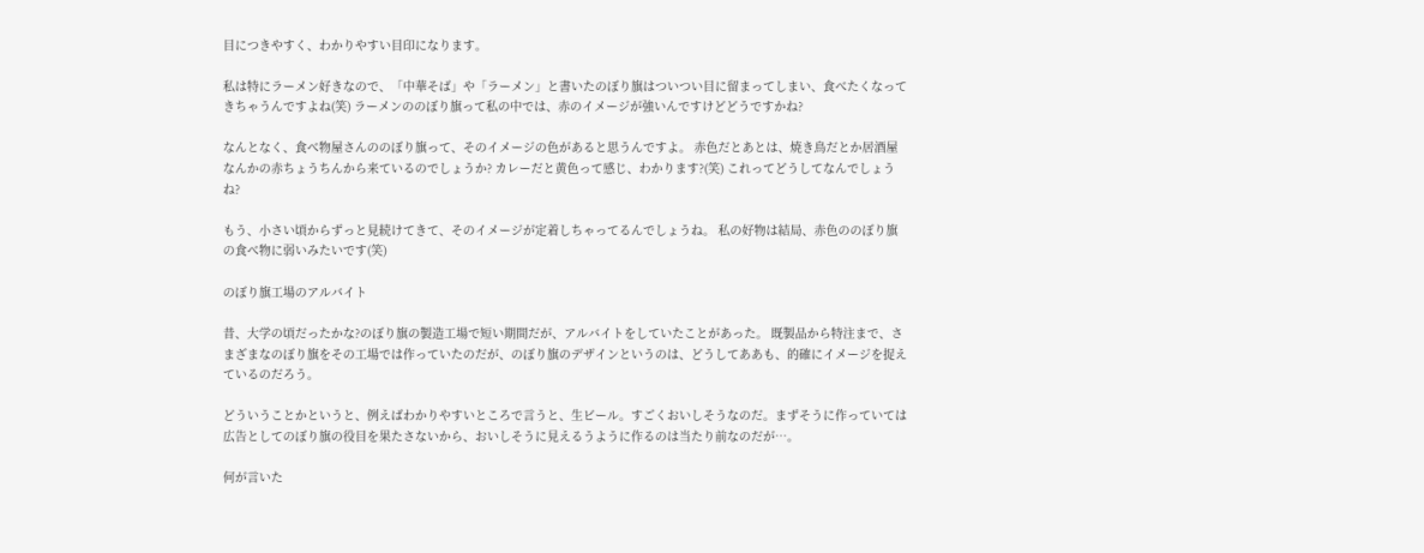目につきやすく、わかりやすい目印になります。

私は特にラーメン好きなので、「中華そば」や「ラーメン」と書いたのぼり旗はついつい目に留まってしまい、食べたくなってきちゃうんですよね(笑) ラーメンののぼり旗って私の中では、赤のイメージが強いんですけどどうですかね?

なんとなく、食べ物屋さんののぼり旗って、そのイメージの色があると思うんですよ。 赤色だとあとは、焼き鳥だとか居酒屋なんかの赤ちょうちんから来ているのでしょうか? カレーだと黄色って感じ、わかります?(笑) これってどうしてなんでしょうね?

もう、小さい頃からずっと見続けてきて、そのイメージが定着しちゃってるんでしょうね。 私の好物は結局、赤色ののぼり旗の食べ物に弱いみたいです(笑)

のぼり旗工場のアルバイト

昔、大学の頃だったかな?のぼり旗の製造工場で短い期間だが、アルバイトをしていたことがあった。 既製品から特注まで、さまざまなのぼり旗をその工場では作っていたのだが、のぼり旗のデザインというのは、どうしてああも、的確にイメージを捉えているのだろう。

どういうことかというと、例えばわかりやすいところで言うと、生ビール。すごくおいしそうなのだ。まずそうに作っていては広告としてのぼり旗の役目を果たさないから、おいしそうに見えるうように作るのは当たり前なのだが…。

何が言いた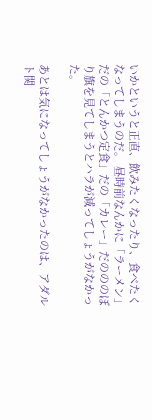いかというと正直、飲みたくなったり、食べたくなってしまうのだ。 昼時前なんかに「ラーメン」だの「とんかつ定食」だの「カレー」だのののぼり旗を見てしまうとハラが減ってしょうがなかった。

あとは気になってしょうがなかったのは、アダルト関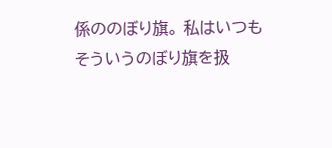係ののぼり旗。 私はいつもそういうのぼり旗を扱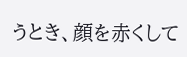うとき、顔を赤くして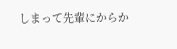しまって先輩にからか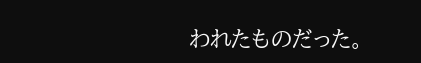われたものだった。